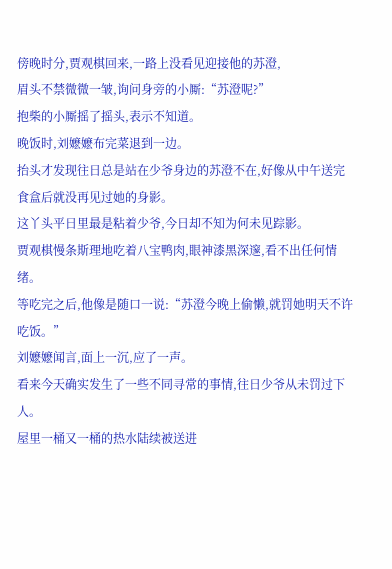傍晚时分,贾观棋回来,一路上没看见迎接他的苏澄,
眉头不禁微微一皱,询问身旁的小厮:“苏澄呢?”
抱柴的小厮摇了摇头,表示不知道。
晚饭时,刘嬷嬷布完菜退到一边。
抬头才发现往日总是站在少爷身边的苏澄不在,好像从中午送完食盒后就没再见过她的身影。
这丫头平日里最是粘着少爷,今日却不知为何未见踪影。
贾观棋慢条斯理地吃着八宝鸭肉,眼神漆黑深邃,看不出任何情绪。
等吃完之后,他像是随口一说:“苏澄今晚上偷懒,就罚她明天不许吃饭。”
刘嬷嬷闻言,面上一沉,应了一声。
看来今天确实发生了一些不同寻常的事情,往日少爷从未罚过下人。
屋里一桶又一桶的热水陆续被送进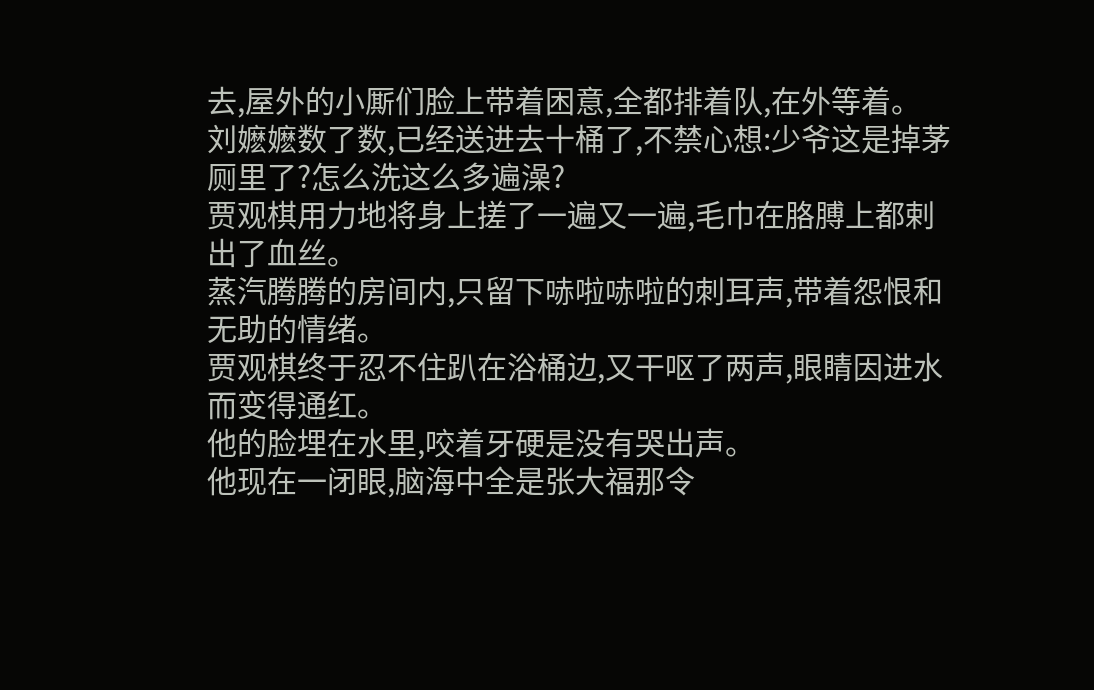去,屋外的小厮们脸上带着困意,全都排着队,在外等着。
刘嬷嬷数了数,已经送进去十桶了,不禁心想:少爷这是掉茅厕里了?怎么洗这么多遍澡?
贾观棋用力地将身上搓了一遍又一遍,毛巾在胳膊上都剌出了血丝。
蒸汽腾腾的房间内,只留下哧啦哧啦的刺耳声,带着怨恨和无助的情绪。
贾观棋终于忍不住趴在浴桶边,又干呕了两声,眼睛因进水而变得通红。
他的脸埋在水里,咬着牙硬是没有哭出声。
他现在一闭眼,脑海中全是张大福那令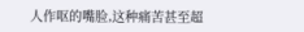人作呕的嘴脸,这种痛苦甚至超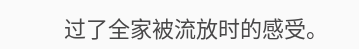过了全家被流放时的感受。